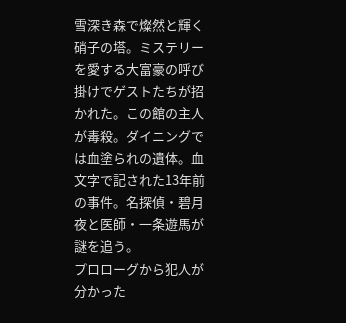雪深き森で燦然と輝く硝子の塔。ミステリーを愛する大富豪の呼び掛けでゲストたちが招かれた。この館の主人が毒殺。ダイニングでは血塗られの遺体。血文字で記された13年前の事件。名探偵・碧月夜と医師・一条遊馬が謎を追う。
プロローグから犯人が分かった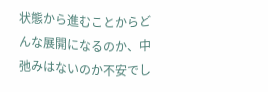状態から進むことからどんな展開になるのか、中弛みはないのか不安でし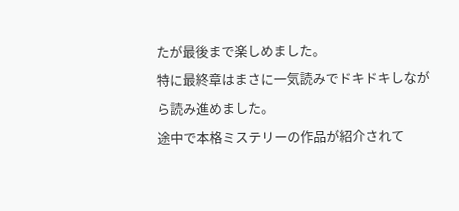たが最後まで楽しめました。
特に最終章はまさに一気読みでドキドキしながら読み進めました。
途中で本格ミステリーの作品が紹介されて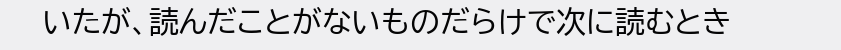いたが、読んだことがないものだらけで次に読むとき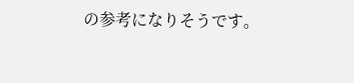の参考になりそうです。